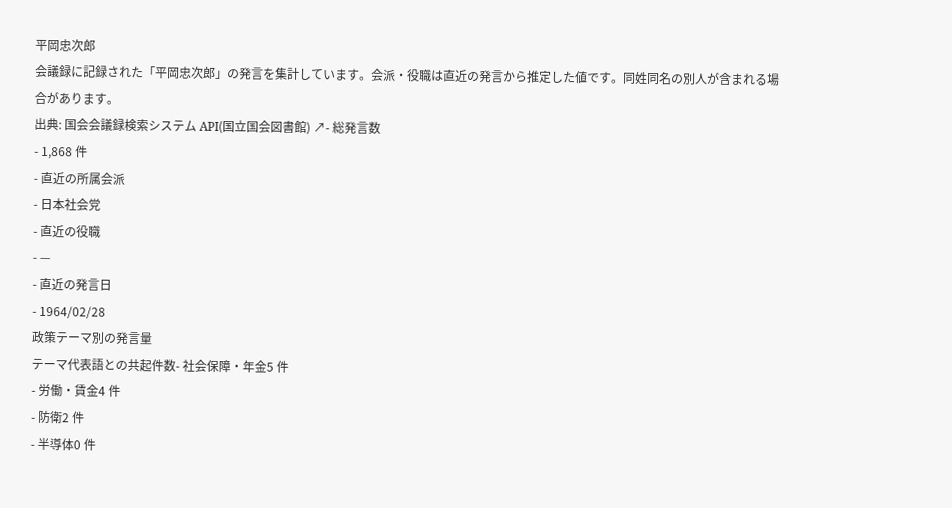平岡忠次郎
会議録に記録された「平岡忠次郎」の発言を集計しています。会派・役職は直近の発言から推定した値です。同姓同名の別人が含まれる場合があります。
出典: 国会会議録検索システム API(国立国会図書館) ↗- 総発言数
- 1,868 件
- 直近の所属会派
- 日本社会党
- 直近の役職
- —
- 直近の発言日
- 1964/02/28
政策テーマ別の発言量
テーマ代表語との共起件数- 社会保障・年金5 件
- 労働・賃金4 件
- 防衛2 件
- 半導体0 件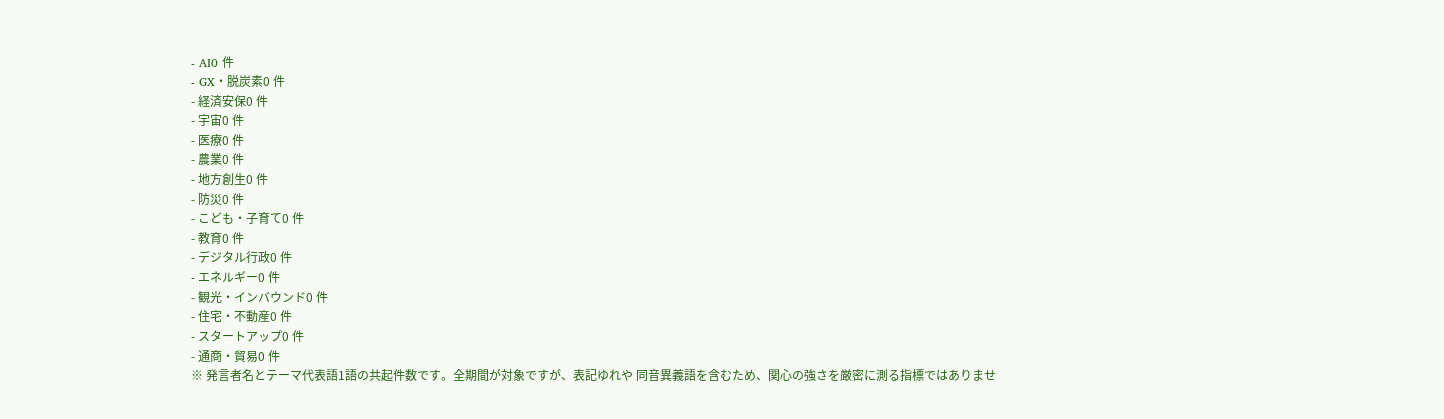- AI0 件
- GX・脱炭素0 件
- 経済安保0 件
- 宇宙0 件
- 医療0 件
- 農業0 件
- 地方創生0 件
- 防災0 件
- こども・子育て0 件
- 教育0 件
- デジタル行政0 件
- エネルギー0 件
- 観光・インバウンド0 件
- 住宅・不動産0 件
- スタートアップ0 件
- 通商・貿易0 件
※ 発言者名とテーマ代表語1語の共起件数です。全期間が対象ですが、表記ゆれや 同音異義語を含むため、関心の強さを厳密に測る指標ではありませ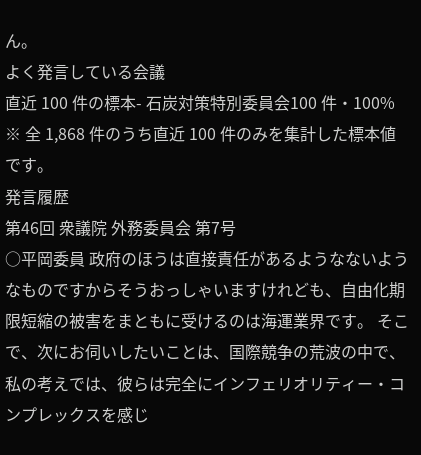ん。
よく発言している会議
直近 100 件の標本- 石炭対策特別委員会100 件・100%
※ 全 1,868 件のうち直近 100 件のみを集計した標本値です。
発言履歴
第46回 衆議院 外務委員会 第7号
○平岡委員 政府のほうは直接責任があるようなないようなものですからそうおっしゃいますけれども、自由化期限短縮の被害をまともに受けるのは海運業界です。 そこで、次にお伺いしたいことは、国際競争の荒波の中で、私の考えでは、彼らは完全にインフェリオリティー・コンプレックスを感じ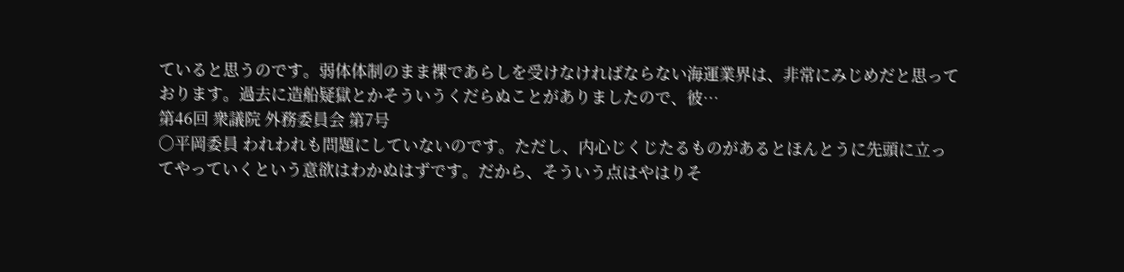ていると思うのです。弱体体制のまま裸であらしを受けなければならない海運業界は、非常にみじめだと思っております。過去に造船疑獄とかそういうくだらぬことがありましたので、彼…
第46回 衆議院 外務委員会 第7号
○平岡委員 われわれも問題にしていないのです。ただし、内心じくじたるものがあるとほんとうに先頭に立ってやっていくという意欲はわかぬはずです。だから、そういう点はやはりそ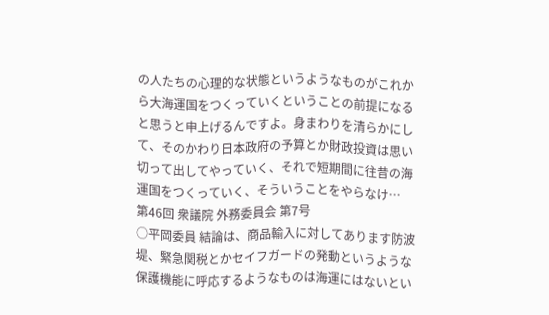の人たちの心理的な状態というようなものがこれから大海運国をつくっていくということの前提になると思うと申上げるんですよ。身まわりを清らかにして、そのかわり日本政府の予算とか財政投資は思い切って出してやっていく、それで短期間に往昔の海運国をつくっていく、そういうことをやらなけ…
第46回 衆議院 外務委員会 第7号
○平岡委員 結論は、商品輸入に対してあります防波堤、緊急関税とかセイフガードの発動というような保護機能に呼応するようなものは海運にはないとい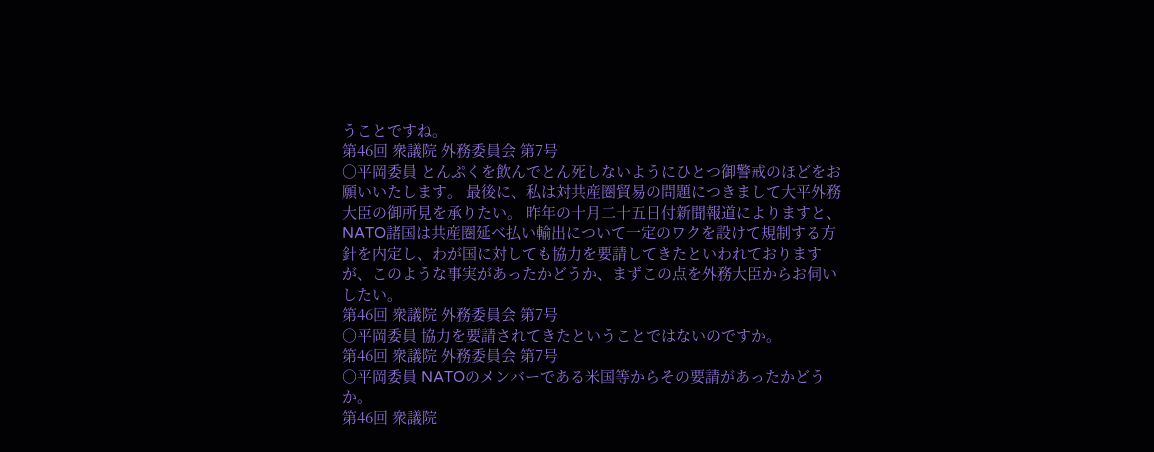うことですね。
第46回 衆議院 外務委員会 第7号
○平岡委員 とんぷくを飲んでとん死しないようにひとつ御警戒のほどをお願いいたします。 最後に、私は対共産圏貿易の問題につきまして大平外務大臣の御所見を承りたい。 昨年の十月二十五日付新聞報道によりますと、NATO諸国は共産圏延べ払い輸出について一定のワクを設けて規制する方針を内定し、わが国に対しても協力を要請してきたといわれておりますが、このような事実があったかどうか、まずこの点を外務大臣からお伺いしたい。
第46回 衆議院 外務委員会 第7号
○平岡委員 協力を要請されてきたということではないのですか。
第46回 衆議院 外務委員会 第7号
○平岡委員 NATOのメンバーである米国等からその要請があったかどうか。
第46回 衆議院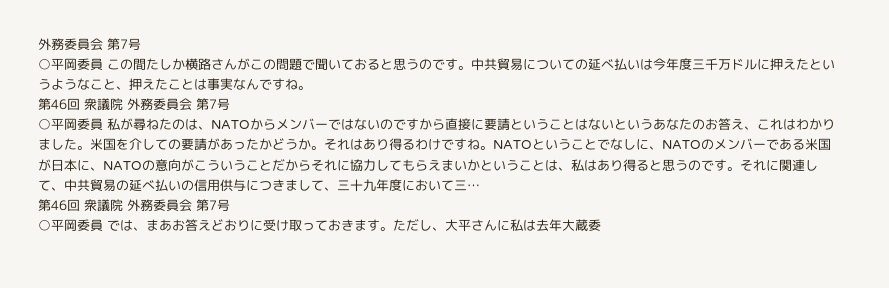外務委員会 第7号
○平岡委員 この間たしか横路さんがこの問題で聞いておると思うのです。中共貿易についての延べ払いは今年度三千万ドルに押えたというようなこと、押えたことは事実なんですね。
第46回 衆議院 外務委員会 第7号
○平岡委員 私が尋ねたのは、NATOからメンバーではないのですから直接に要請ということはないというあなたのお答え、これはわかりました。米国を介しての要請があったかどうか。それはあり得るわけですね。NATOということでなしに、NATOのメンバーである米国が日本に、NATOの意向がこういうことだからそれに協力してもらえまいかということは、私はあり得ると思うのです。それに関連して、中共貿易の延べ払いの信用供与につきまして、三十九年度において三…
第46回 衆議院 外務委員会 第7号
○平岡委員 では、まあお答えどおりに受け取っておきます。ただし、大平さんに私は去年大蔵委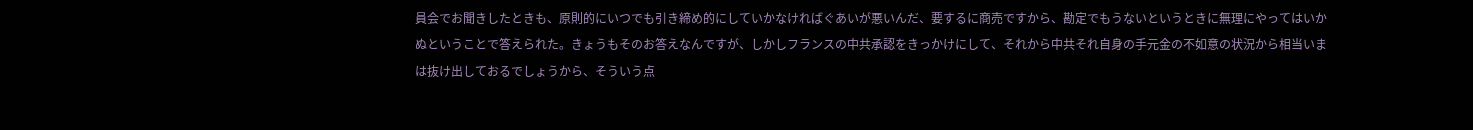員会でお聞きしたときも、原則的にいつでも引き締め的にしていかなければぐあいが悪いんだ、要するに商売ですから、勘定でもうないというときに無理にやってはいかぬということで答えられた。きょうもそのお答えなんですが、しかしフランスの中共承認をきっかけにして、それから中共それ自身の手元金の不如意の状況から相当いまは抜け出しておるでしょうから、そういう点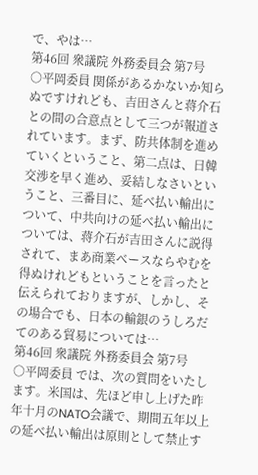で、やは…
第46回 衆議院 外務委員会 第7号
○平岡委員 関係があるかないか知らぬですけれども、吉田さんと蒋介石との間の合意点として三つが報道されています。まず、防共体制を進めていくということ、第二点は、日韓交渉を早く進め、妥結しなさいということ、三番目に、延べ払い輸出について、中共向けの延べ払い輸出については、蒋介石が吉田さんに説得されて、まあ商業ベースならやむを得ぬけれどもということを言ったと伝えられておりますが、しかし、その場合でも、日本の輸銀のうしろだてのある貿易については…
第46回 衆議院 外務委員会 第7号
○平岡委員 では、次の質問をいたします。米国は、先ほど申し上げた昨年十月のNATO会議で、期間五年以上の延べ払い輸出は原則として禁止す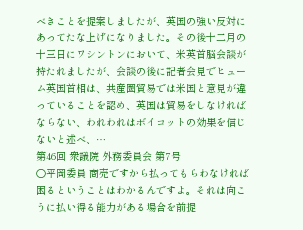べきことを提案しましたが、英国の強い反対にあってたな上げになりました。その後十二月の十三日にワシントンにおいて、米英首脳会談が持たれましたが、会談の後に記者会見でヒューム英国首相は、共産圏貿易では米国と意見が違っていることを認め、英国は貿易をしなければならない、われわれはボイコットの効果を信じないと述べ、…
第46回 衆議院 外務委員会 第7号
○平岡委員 商売ですから払ってもらわなければ困るということはわかるんですよ。それは向こうに払い得る能力がある場合を前提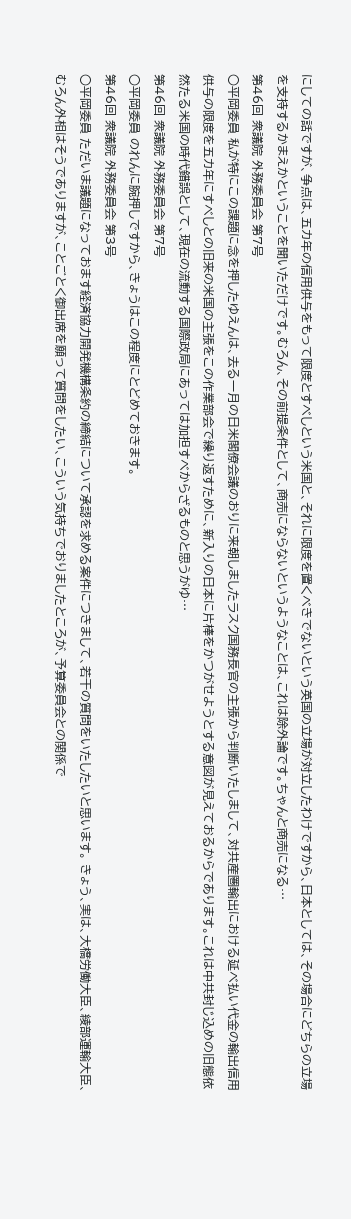にしての話ですが、争点は、五カ年の信用供与をもって限度とすべしという米国と、それに限度を置くべきでないという英国の立場が対立したわけですから、日本としては、その場合にどちらの立場を支持するかまえかということを聞いただけです。むろん、その前提条件として、商売にならないというようなことは、これは除外論です。ちゃんと商売になる…
第46回 衆議院 外務委員会 第7号
○平岡委員 私が特にこの課題に念を押したゆえんは、去る一月の日米閣僚会議のおりに来朝しましたラスク国務長官の主張から判断いたしまして、対共産圏輸出における延べ払い代金の輸出信用供与の限度を五カ年にすべしとの旧来の米国の主張をこの作業部会で繰り返すために、新入りの日本に片棒をかつがせようとする意図が見えておるからであります。これは中共封じ込めの旧態依然たる米国の時代錯誤として、現在の流動する国際政局にあっては加担すべからざるものと思うがゆ…
第46回 衆議院 外務委員会 第7号
○平岡委員 のれんに腕押しですから、きょうはこの程度にとどめておきます。
第46回 衆議院 外務委員会 第3号
○平岡委員 ただいま議題になっておます経済協力開発機構条約の締結について承認を求める案件につきまして、若干の質問をいたしたいと思います。 きょう、実は、大橋労働大臣、綾部運輸大臣、むろん外相はそうでありますが、ことごとく御出席を願って質問をしたい、こういう気持ちでおりましたところが、予算委員会との関係で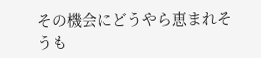その機会にどうやら恵まれそうも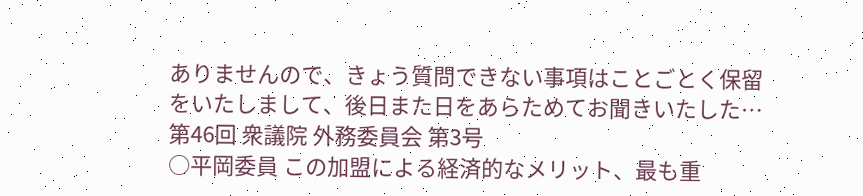ありませんので、きょう質問できない事項はことごとく保留をいたしまして、後日また日をあらためてお聞きいたした…
第46回 衆議院 外務委員会 第3号
○平岡委員 この加盟による経済的なメリット、最も重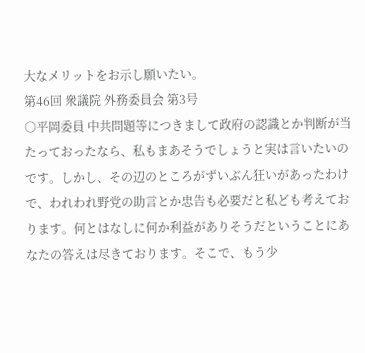大なメリットをお示し願いたい。
第46回 衆議院 外務委員会 第3号
○平岡委員 中共問題等につきまして政府の認識とか判断が当たっておったなら、私もまあそうでしょうと実は言いたいのです。しかし、その辺のところがずいぶん狂いがあったわけで、われわれ野党の助言とか忠告も必要だと私ども考えております。何とはなしに何か利益がありそうだということにあなたの答えは尽きております。そこで、もう少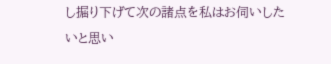し掘り下げて次の諸点を私はお伺いしたいと思い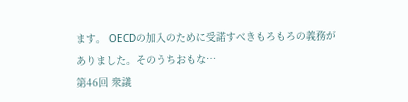ます。 OECDの加入のために受諾すべきもろもろの義務がありました。そのうちおもな…
第46回 衆議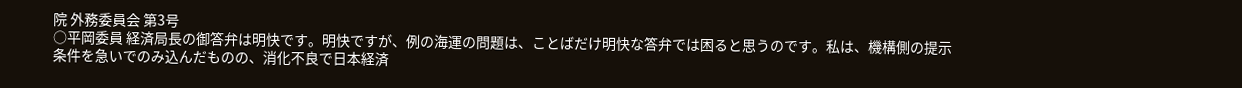院 外務委員会 第3号
○平岡委員 経済局長の御答弁は明快です。明快ですが、例の海運の問題は、ことばだけ明快な答弁では困ると思うのです。私は、機構側の提示条件を急いでのみ込んだものの、消化不良で日本経済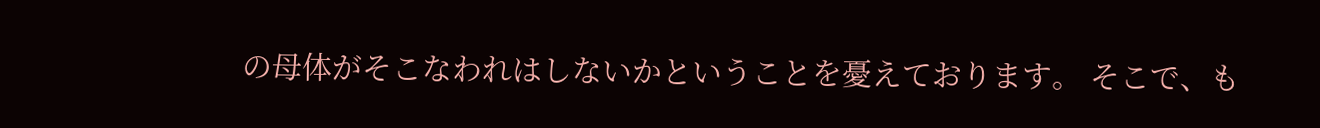の母体がそこなわれはしないかということを憂えております。 そこで、も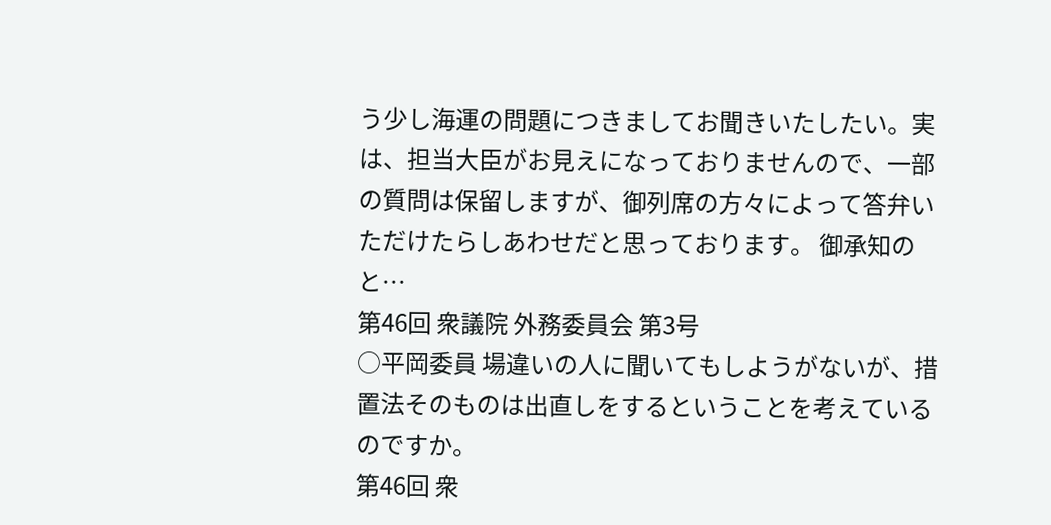う少し海運の問題につきましてお聞きいたしたい。実は、担当大臣がお見えになっておりませんので、一部の質問は保留しますが、御列席の方々によって答弁いただけたらしあわせだと思っております。 御承知のと…
第46回 衆議院 外務委員会 第3号
○平岡委員 場違いの人に聞いてもしようがないが、措置法そのものは出直しをするということを考えているのですか。
第46回 衆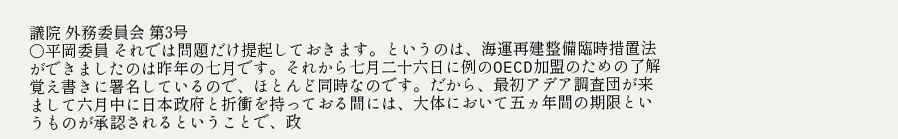議院 外務委員会 第3号
○平岡委員 それでは問題だけ提起しておきます。というのは、海運再建整備臨時措置法ができましたのは昨年の七月です。それから七月二十六日に例のOECD加盟のための了解覚え書きに署名しているので、ほとんど同時なのです。だから、最初アデア調査団が来まして六月中に日本政府と折衝を持っておる間には、大体において五ヵ年間の期限というものが承認されるということで、政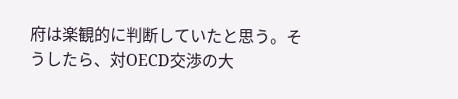府は楽観的に判断していたと思う。そうしたら、対OECD交渉の大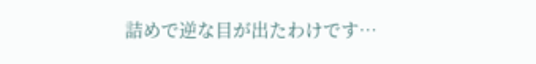詰めで逆な目が出たわけです…